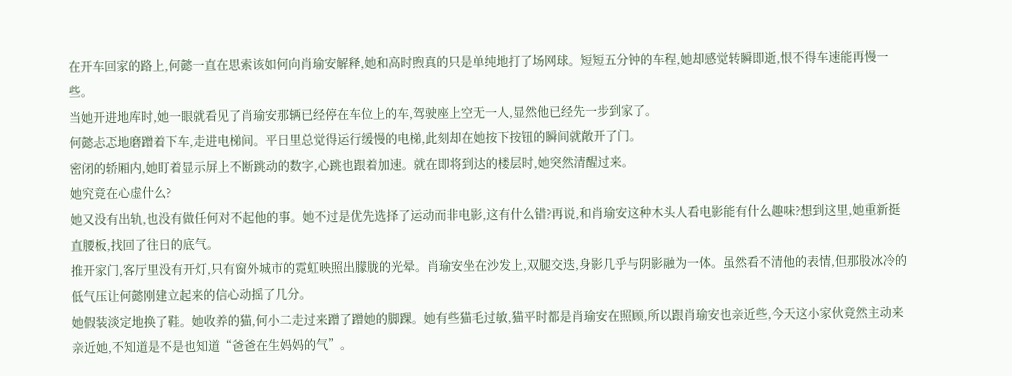在开车回家的路上,何懿一直在思索该如何向肖瑜安解释,她和高时煦真的只是单纯地打了场网球。短短五分钟的车程,她却感觉转瞬即逝,恨不得车速能再慢一些。
当她开进地库时,她一眼就看见了肖瑜安那辆已经停在车位上的车,驾驶座上空无一人,显然他已经先一步到家了。
何懿忐忑地磨蹭着下车,走进电梯间。平日里总觉得运行缓慢的电梯,此刻却在她按下按钮的瞬间就敞开了门。
密闭的轿厢内,她盯着显示屏上不断跳动的数字,心跳也跟着加速。就在即将到达的楼层时,她突然清醒过来。
她究竟在心虚什么?
她又没有出轨,也没有做任何对不起他的事。她不过是优先选择了运动而非电影,这有什么错?再说,和肖瑜安这种木头人看电影能有什么趣味?想到这里,她重新挺直腰板,找回了往日的底气。
推开家门,客厅里没有开灯,只有窗外城市的霓虹映照出朦胧的光晕。肖瑜安坐在沙发上,双腿交迭,身影几乎与阴影融为一体。虽然看不清他的表情,但那股冰冷的低气压让何懿刚建立起来的信心动摇了几分。
她假装淡定地换了鞋。她收养的猫,何小二走过来蹭了蹭她的脚踝。她有些猫毛过敏,猫平时都是肖瑜安在照顾,所以跟肖瑜安也亲近些,今天这小家伙竟然主动来亲近她,不知道是不是也知道“爸爸在生妈妈的气”。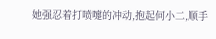她强忍着打喷嚏的冲动,抱起何小二,顺手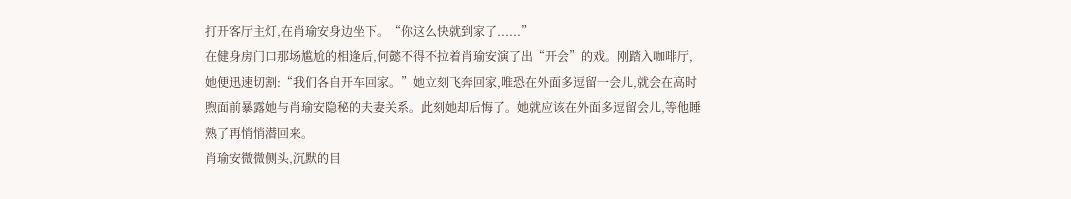打开客厅主灯,在肖瑜安身边坐下。“你这么快就到家了......”
在健身房门口那场尴尬的相逢后,何懿不得不拉着肖瑜安演了出“开会”的戏。刚踏入咖啡厅,她便迅速切割:“我们各自开车回家。”她立刻飞奔回家,唯恐在外面多逗留一会儿,就会在高时煦面前暴露她与肖瑜安隐秘的夫妻关系。此刻她却后悔了。她就应该在外面多逗留会儿,等他睡熟了再悄悄潜回来。
肖瑜安微微侧头,沉默的目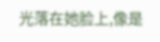光落在她脸上,像是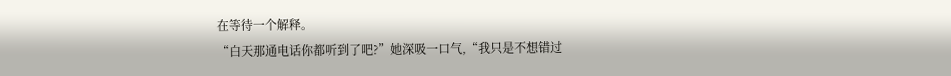在等待一个解释。
“白天那通电话你都听到了吧?”她深吸一口气,“我只是不想错过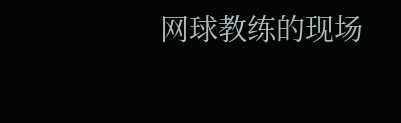网球教练的现场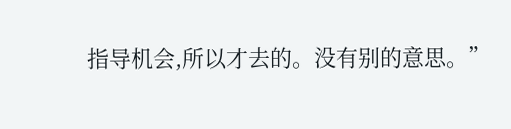指导机会,所以才去的。没有别的意思。”